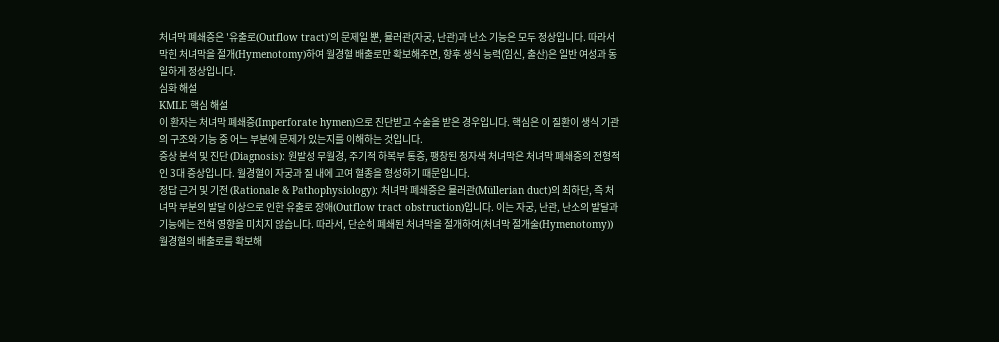처녀막 폐쇄증은 '유출로(Outflow tract)'의 문제일 뿐, 뮬러관(자궁, 난관)과 난소 기능은 모두 정상입니다. 따라서 막힌 처녀막을 절개(Hymenotomy)하여 월경혈 배출로만 확보해주면, 향후 생식 능력(임신, 출산)은 일반 여성과 동일하게 정상입니다.
심화 해설
KMLE 핵심 해설
이 환자는 처녀막 폐쇄증(Imperforate hymen)으로 진단받고 수술을 받은 경우입니다. 핵심은 이 질환이 생식 기관의 구조와 기능 중 어느 부분에 문제가 있는지를 이해하는 것입니다.
증상 분석 및 진단 (Diagnosis): 원발성 무월경, 주기적 하복부 통증, 팽창된 청자색 처녀막은 처녀막 폐쇄증의 전형적인 3대 증상입니다. 월경혈이 자궁과 질 내에 고여 혈종을 형성하기 때문입니다.
정답 근거 및 기전 (Rationale & Pathophysiology): 처녀막 폐쇄증은 뮬러관(Müllerian duct)의 최하단, 즉 처녀막 부분의 발달 이상으로 인한 유출로 장애(Outflow tract obstruction)입니다. 이는 자궁, 난관, 난소의 발달과 기능에는 전혀 영향을 미치지 않습니다. 따라서, 단순히 폐쇄된 처녀막을 절개하여(처녀막 절개술(Hymenotomy)) 월경혈의 배출로를 확보해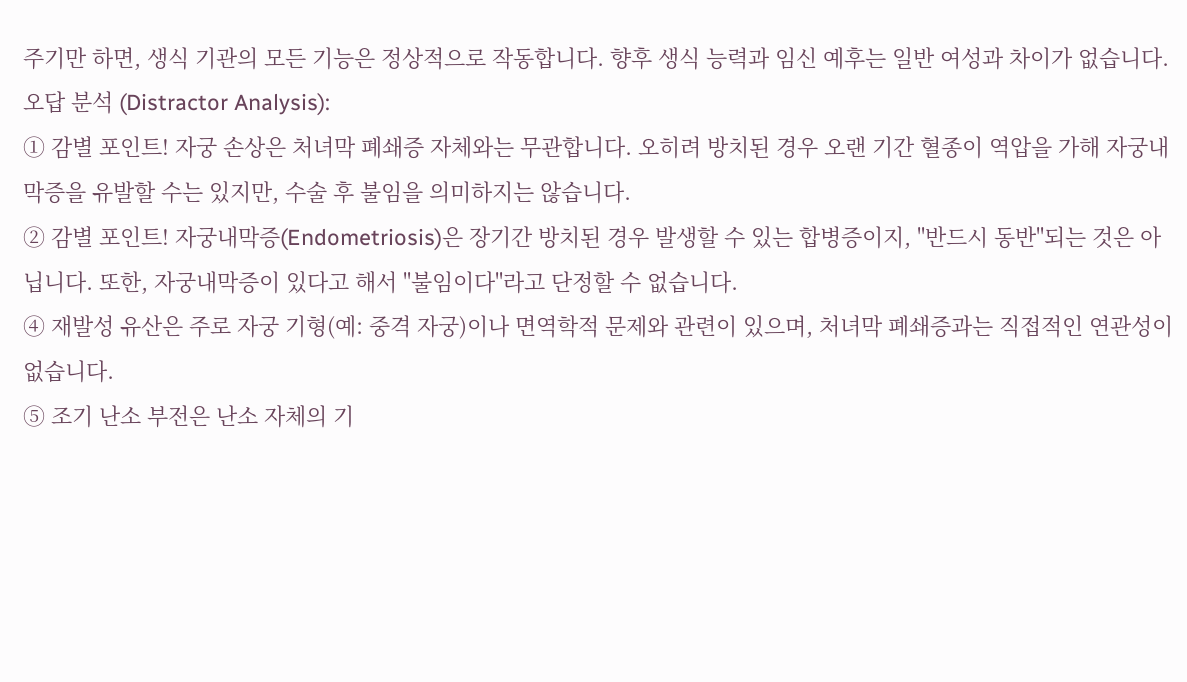주기만 하면, 생식 기관의 모든 기능은 정상적으로 작동합니다. 향후 생식 능력과 임신 예후는 일반 여성과 차이가 없습니다.
오답 분석 (Distractor Analysis):
① 감별 포인트! 자궁 손상은 처녀막 폐쇄증 자체와는 무관합니다. 오히려 방치된 경우 오랜 기간 혈종이 역압을 가해 자궁내막증을 유발할 수는 있지만, 수술 후 불임을 의미하지는 않습니다.
② 감별 포인트! 자궁내막증(Endometriosis)은 장기간 방치된 경우 발생할 수 있는 합병증이지, "반드시 동반"되는 것은 아닙니다. 또한, 자궁내막증이 있다고 해서 "불임이다"라고 단정할 수 없습니다.
④ 재발성 유산은 주로 자궁 기형(예: 중격 자궁)이나 면역학적 문제와 관련이 있으며, 처녀막 폐쇄증과는 직접적인 연관성이 없습니다.
⑤ 조기 난소 부전은 난소 자체의 기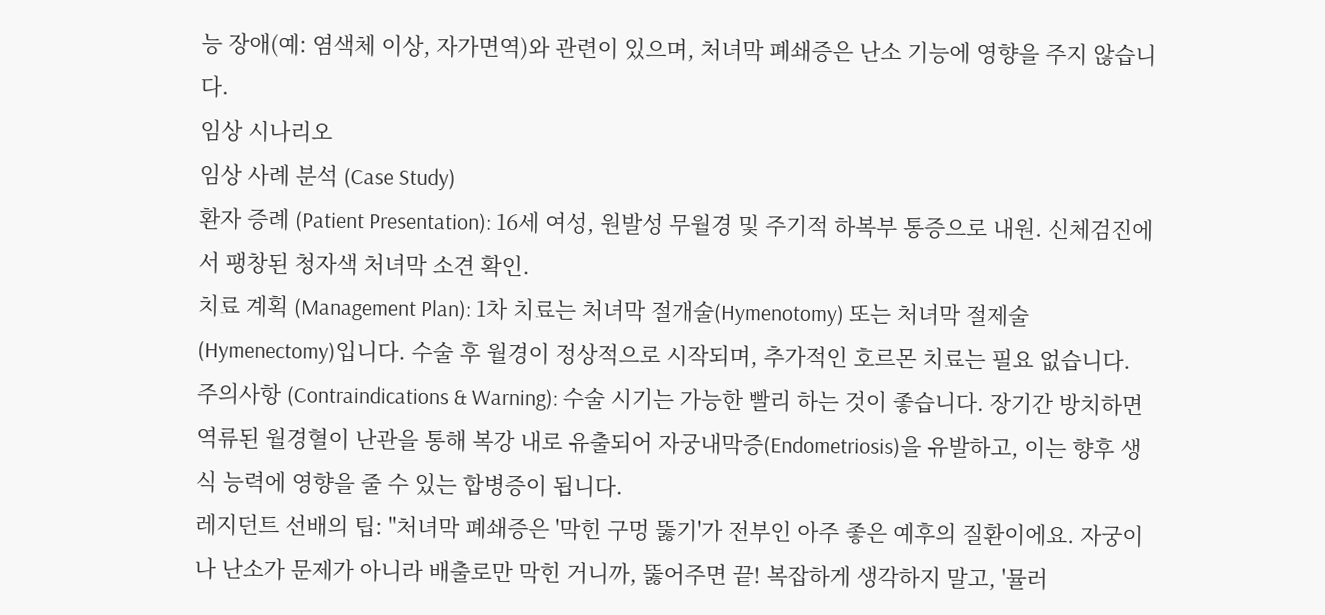능 장애(예: 염색체 이상, 자가면역)와 관련이 있으며, 처녀막 폐쇄증은 난소 기능에 영향을 주지 않습니다.
임상 시나리오
임상 사례 분석 (Case Study)
환자 증례 (Patient Presentation): 16세 여성, 원발성 무월경 및 주기적 하복부 통증으로 내원. 신체검진에서 팽창된 청자색 처녀막 소견 확인.
치료 계획 (Management Plan): 1차 치료는 처녀막 절개술(Hymenotomy) 또는 처녀막 절제술(Hymenectomy)입니다. 수술 후 월경이 정상적으로 시작되며, 추가적인 호르몬 치료는 필요 없습니다.
주의사항 (Contraindications & Warning): 수술 시기는 가능한 빨리 하는 것이 좋습니다. 장기간 방치하면 역류된 월경혈이 난관을 통해 복강 내로 유출되어 자궁내막증(Endometriosis)을 유발하고, 이는 향후 생식 능력에 영향을 줄 수 있는 합병증이 됩니다.
레지던트 선배의 팁: "처녀막 폐쇄증은 '막힌 구멍 뚫기'가 전부인 아주 좋은 예후의 질환이에요. 자궁이나 난소가 문제가 아니라 배출로만 막힌 거니까, 뚫어주면 끝! 복잡하게 생각하지 말고, '뮬러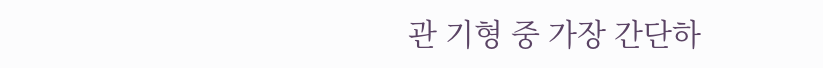관 기형 중 가장 간단하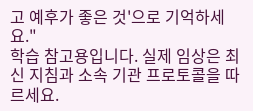고 예후가 좋은 것'으로 기억하세요."
학습 참고용입니다. 실제 임상은 최신 지침과 소속 기관 프로토콜을 따르세요.